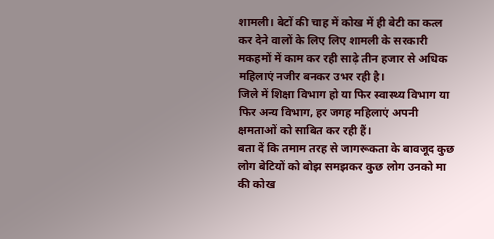शामली। बेटों की चाह में कोख में ही बेटी का कत्ल कर देने वालों के लिए लिए शामली के सरकारी मकहमों में काम कर रही साढ़े तीन हजार से अधिक महिलाएं नजीर बनकर उभर रही है।
जिले में शिक्षा विभाग हो या फिर स्वास्थ्य विभाग या फिर अन्य विभाग, हर जगह महिलाएं अपनी क्षमताओं को साबित कर रही हैं।
बता दें कि तमाम तरह से जागरूकता के बावजूद कुछ लोग बेटियों को बोझ समझकर कुछ लोग उनको मा की कोख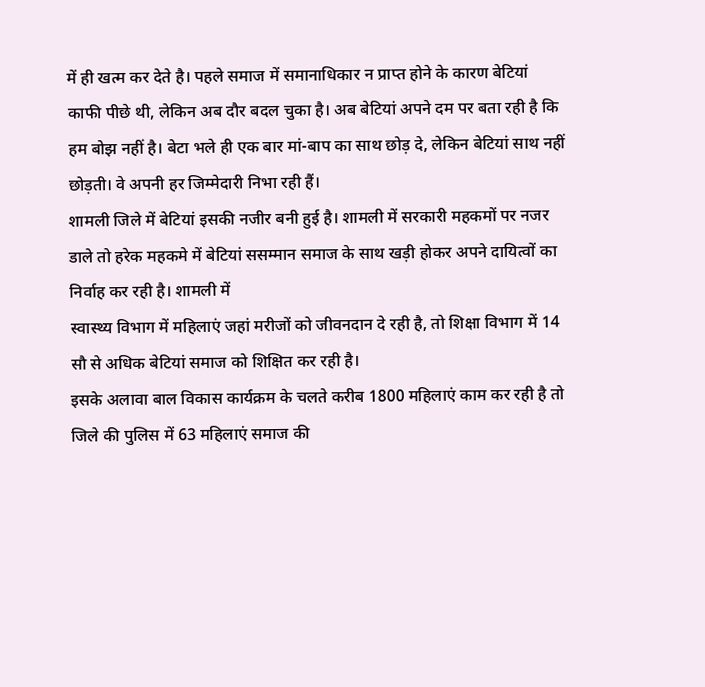में ही खत्म कर देते है। पहले समाज में समानाधिकार न प्राप्त होने के कारण बेटियां काफी पीछे थी, लेकिन अब दौर बदल चुका है। अब बेटियां अपने दम पर बता रही है कि हम बोझ नहीं है। बेटा भले ही एक बार मां-बाप का साथ छोड़ दे, लेकिन बेटियां साथ नहीं छोड़ती। वे अपनी हर जिम्मेदारी निभा रही हैं।
शामली जिले में बेटियां इसकी नजीर बनी हुई है। शामली में सरकारी महकमों पर नजर डाले तो हरेक महकमे में बेटियां ससम्मान समाज के साथ खड़ी होकर अपने दायित्वों का निर्वाह कर रही है। शामली में
स्वास्थ्य विभाग में महिलाएं जहां मरीजों को जीवनदान दे रही है, तो शिक्षा विभाग में 14 सौ से अधिक बेटियां समाज को शिक्षित कर रही है।
इसके अलावा बाल विकास कार्यक्रम के चलते करीब 1800 महिलाएं काम कर रही है तो जिले की पुलिस में 63 महिलाएं समाज की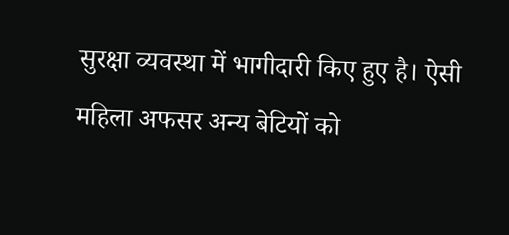सुरक्षा व्यवस्था में भागीदारी किए हुए है। ऐसी महिला अफसर अन्य बेटियों को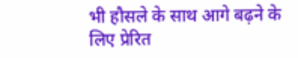भी हौसले के साथ आगे बढ़ने के लिए प्रेरित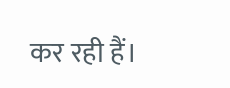कर रही हैं।